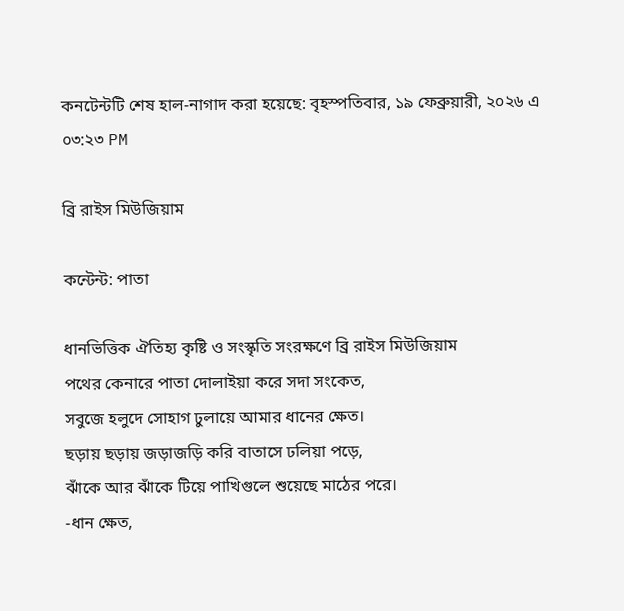কনটেন্টটি শেষ হাল-নাগাদ করা হয়েছে: বৃহস্পতিবার, ১৯ ফেব্রুয়ারী, ২০২৬ এ ০৩:২৩ PM

ব্রি রাইস মিউজিয়াম

কন্টেন্ট: পাতা

ধানভিত্তিক ঐতিহ্য কৃষ্টি ও সংস্কৃতি সংরক্ষণে ব্রি রাইস মিউজিয়াম
পথের কেনারে পাতা দোলাইয়া করে সদা সংকেত,
সবুজে হলুদে সোহাগ ঢুলায়ে আমার ধানের ক্ষেত।
ছড়ায় ছড়ায় জড়াজড়ি করি বাতাসে ঢলিয়া পড়ে,
ঝাঁকে আর ঝাঁকে টিয়ে পাখিগুলে শুয়েছে মাঠের পরে।
-ধান ক্ষেত,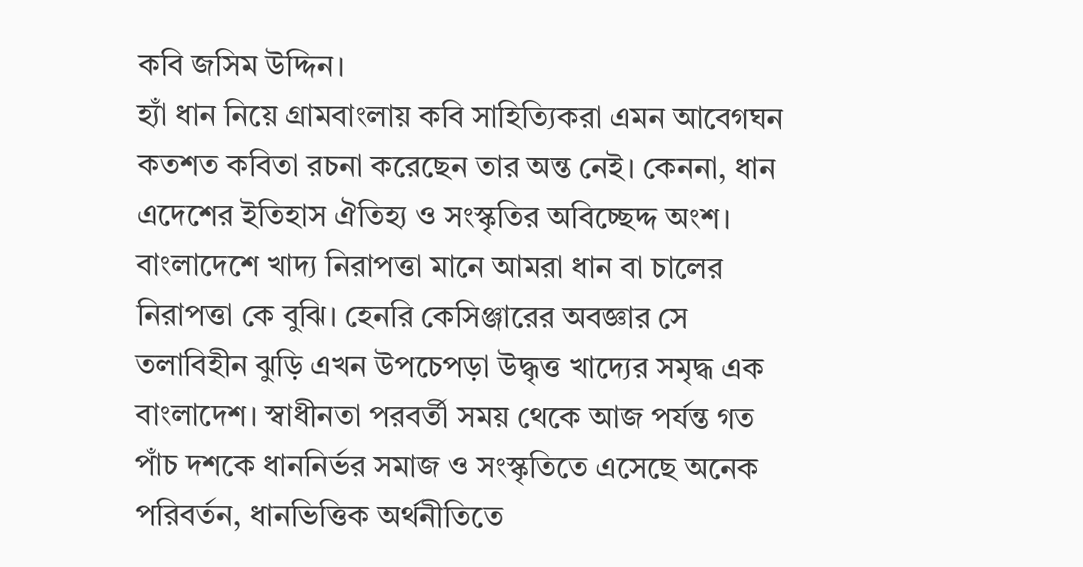কবি জসিম উদ্দিন।
হ্যাঁ ধান নিয়ে গ্রামবাংলায় কবি সাহিত্যিকরা এমন আবেগঘন কতশত কবিতা রচনা করেছেন তার অন্ত নেই। কেননা, ধান এদেশের ইতিহাস ঐতিহ্য ও সংস্কৃতির অবিচ্ছেদ্দ অংশ। বাংলাদেশে খাদ্য নিরাপত্তা মানে আমরা ধান বা চালের নিরাপত্তা কে বুঝি। হেনরি কেসিঞ্জারের অবজ্ঞার সে তলাবিহীন ঝুড়ি এখন উপচেপড়া উদ্ধৃত্ত খাদ্যের সমৃদ্ধ এক বাংলাদেশ। স্বাধীনতা পরবর্তী সময় থেকে আজ পর্যন্ত গত পাঁচ দশকে ধাননির্ভর সমাজ ও সংস্কৃতিতে এসেছে অনেক পরিবর্তন, ধানভিত্তিক অর্থনীতিতে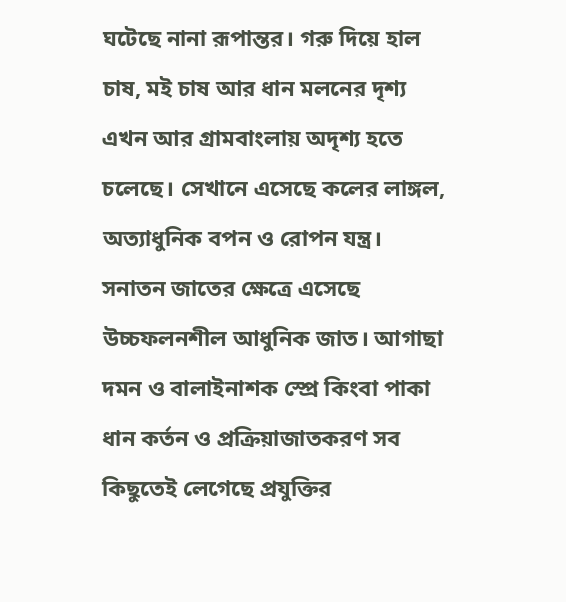ঘটেছে নানা রূপান্তর। গরু দিয়ে হাল চাষ, মই চাষ আর ধান মলনের দৃশ্য এখন আর গ্রামবাংলায় অদৃশ্য হতে চলেছে। সেখানে এসেছে কলের লাঙ্গল, অত্যাধুনিক বপন ও রোপন যন্ত্র। সনাতন জাতের ক্ষেত্রে এসেছে উচ্চফলনশীল আধুনিক জাত। আগাছা দমন ও বালাইনাশক স্প্রে কিংবা পাকা ধান কর্তন ও প্রক্রিয়াজাতকরণ সব কিছুতেই লেগেছে প্রযুক্তির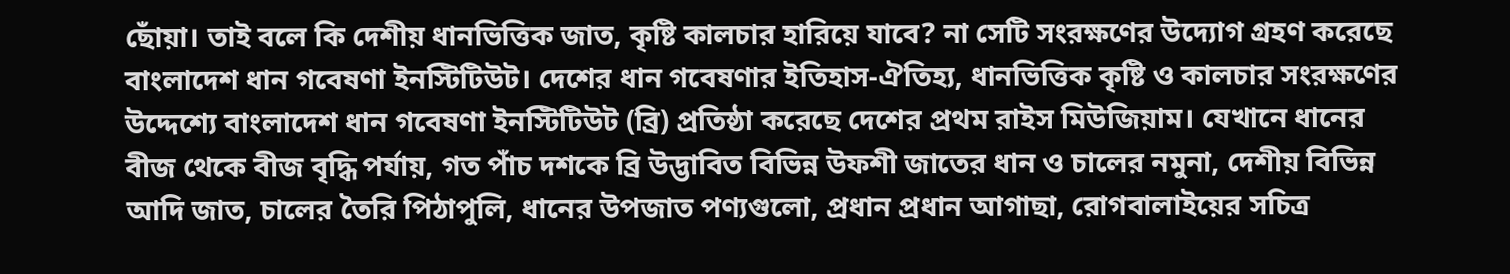ছোঁয়া। তাই বলে কি দেশীয় ধানভিত্তিক জাত, কৃষ্টি কালচার হারিয়ে যাবে? না সেটি সংরক্ষণের উদ্যোগ গ্রহণ করেছে বাংলাদেশ ধান গবেষণা ইনস্টিটিউট। দেশের ধান গবেষণার ইতিহাস-ঐতিহ্য, ধানভিত্তিক কৃষ্টি ও কালচার সংরক্ষণের উদ্দেশ্যে বাংলাদেশ ধান গবেষণা ইনস্টিটিউট (ব্রি) প্রতিষ্ঠা করেছে দেশের প্রথম রাইস মিউজিয়াম। যেখানে ধানের বীজ থেকে বীজ বৃদ্ধি পর্যায়, গত পাঁচ দশকে ব্রি উদ্ভাবিত বিভিন্ন উফশী জাতের ধান ও চালের নমুনা, দেশীয় বিভিন্ন আদি জাত, চালের তৈরি পিঠাপুলি, ধানের উপজাত পণ্যগুলো, প্রধান প্রধান আগাছা, রোগবালাইয়ের সচিত্র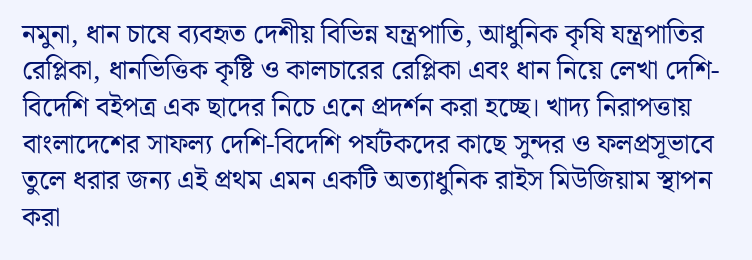নমুনা, ধান চাষে ব্যবহৃত দেশীয় বিভিন্ন যন্ত্রপাতি, আধুনিক কৃষি যন্ত্রপাতির রেপ্লিকা, ধানভিত্তিক কৃষ্টি ও কালচারের রেপ্লিকা এবং ধান নিয়ে লেখা দেশি-বিদেশি বইপত্র এক ছাদের নিচে এনে প্রদর্শন করা হচ্ছে। খাদ্য নিরাপত্তায় বাংলাদেশের সাফল্য দেশি-বিদেশি পর্যটকদের কাছে সুন্দর ও ফলপ্রসূভাবে তুলে ধরার জন্য এই প্রথম এমন একটি অত্যাধুনিক রাইস মিউজিয়াম স্থাপন করা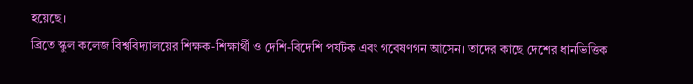হয়েছে।
ব্রিতে স্কুল কলেজ বিশ্ববিদ্যালয়ের শিক্ষক-শিক্ষার্থী ও দেশি-বিদেশি পর্যটক এবং গবেষণগন আসেন। তাদের কাছে দেশের ধানভিত্তিক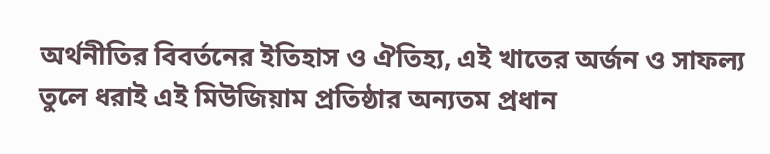অর্থনীতির বিবর্তনের ইতিহাস ও ঐতিহ্য, এই খাতের অর্জন ও সাফল্য তুলে ধরাই এই মিউজিয়াম প্রতিষ্ঠার অন্যতম প্রধান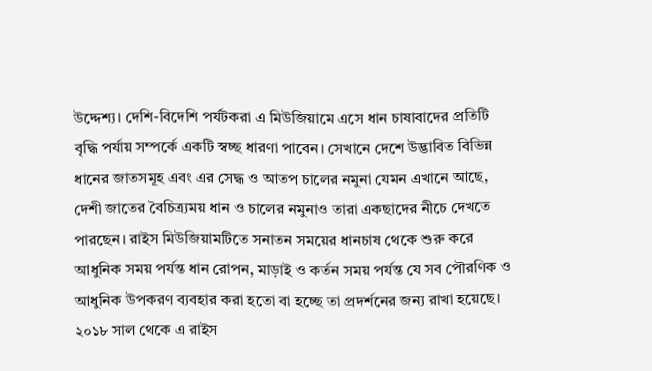উদ্দেশ্য। দেশি-বিদেশি পর্যটকরা এ মিউজিয়ামে এসে ধান চাষাবাদের প্রতিটি বৃদ্ধি পর্যায় সম্পর্কে একটি স্বচ্ছ ধারণা পাবেন। সেখানে দেশে উদ্ভাবিত বিভিন্ন ধানের জাতসমূহ এবং এর সেদ্ধ ও আতপ চালের নমুনা যেমন এখানে আছে, দেশী জাতের বৈচিত্র্যময় ধান ও চালের নমুনাও তারা একছাদের নীচে দেখতে পারছেন। রাইস মিউজিয়ামটিতে সনাতন সময়ের ধানচাষ থেকে শুরু করে আধুনিক সময় পর্যন্ত ধান রোপন, মাড়াই ও কর্তন সময় পর্যন্ত যে সব পৌরণিক ও আধুনিক উপকরণ ব্যবহার করা হতো বা হচ্ছে তা প্রদর্শনের জন্য রাখা হয়েছে। ২০১৮ সাল থেকে এ রাইস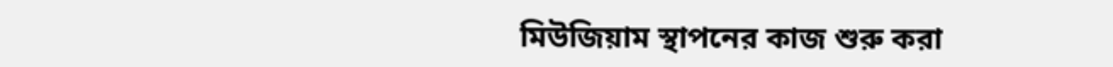মিউজিয়াম স্থাপনের কাজ শুরু করা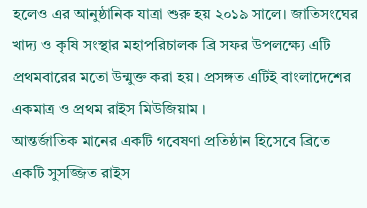হলেও এর আনুষ্ঠানিক যাত্রা শুরু হয় ২০১৯ সালে। জাতিসংঘের খাদ্য ও কৃষি সংস্থার মহাপরিচালক ব্রি সফর উপলক্ষ্যে এটি প্রথমবারের মতো উন্মুক্ত করা হয়। প্রসঙ্গত এটিই বাংলাদেশের একমাত্র ও প্রথম রাইস মিউজিয়াম ।
আন্তর্জাতিক মানের একটি গবেষণা প্রতিষ্ঠান হিসেবে ব্রিতে একটি সুসজ্জিত রাইস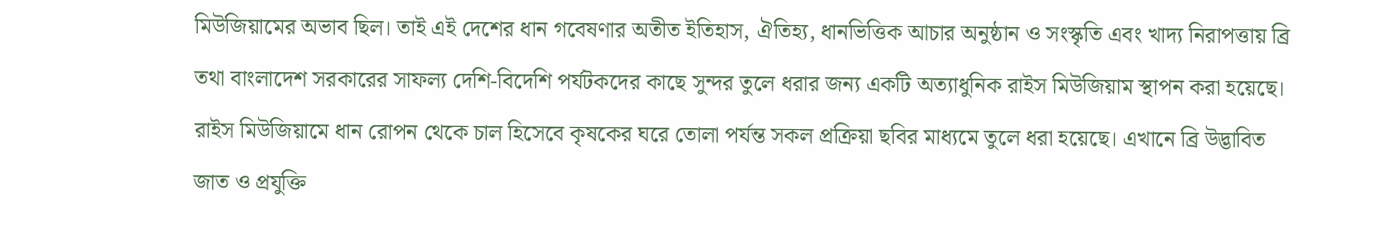মিউজিয়ামের অভাব ছিল। তাই এই দেশের ধান গবেষণার অতীত ইতিহাস, ঐতিহ্য, ধানভিত্তিক আচার অনুষ্ঠান ও সংস্কৃতি এবং খাদ্য নিরাপত্তায় ব্রি তথা বাংলাদেশ সরকারের সাফল্য দেশি-বিদেশি পর্যটকদের কাছে সুন্দর তুলে ধরার জন্য একটি অত্যাধুনিক রাইস মিউজিয়াম স্থাপন করা হয়েছে। রাইস মিউজিয়ামে ধান রোপন থেকে চাল হিসেবে কৃষকের ঘরে তোলা পর্যন্ত সকল প্রক্রিয়া ছবির মাধ্যমে তুলে ধরা হয়েছে। এখানে ব্রি উদ্ভাবিত জাত ও প্রযুক্তি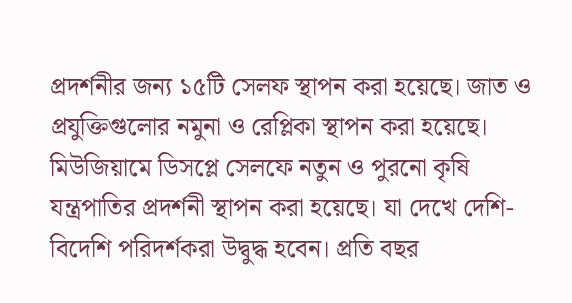প্রদর্শনীর জন্য ১৫টি সেলফ স্থাপন করা হয়েছে। জাত ও প্রযুক্তিগুলোর নমুনা ও রেপ্লিকা স্থাপন করা হয়েছে। মিউজিয়ামে ডিসপ্লে সেলফে নতুন ও পুরনো কৃষি যন্ত্রপাতির প্রদর্শনী স্থাপন করা হয়েছে। যা দেখে দেশি-বিদেশি পরিদর্শকরা উদ্বুদ্ধ হবেন। প্রতি বছর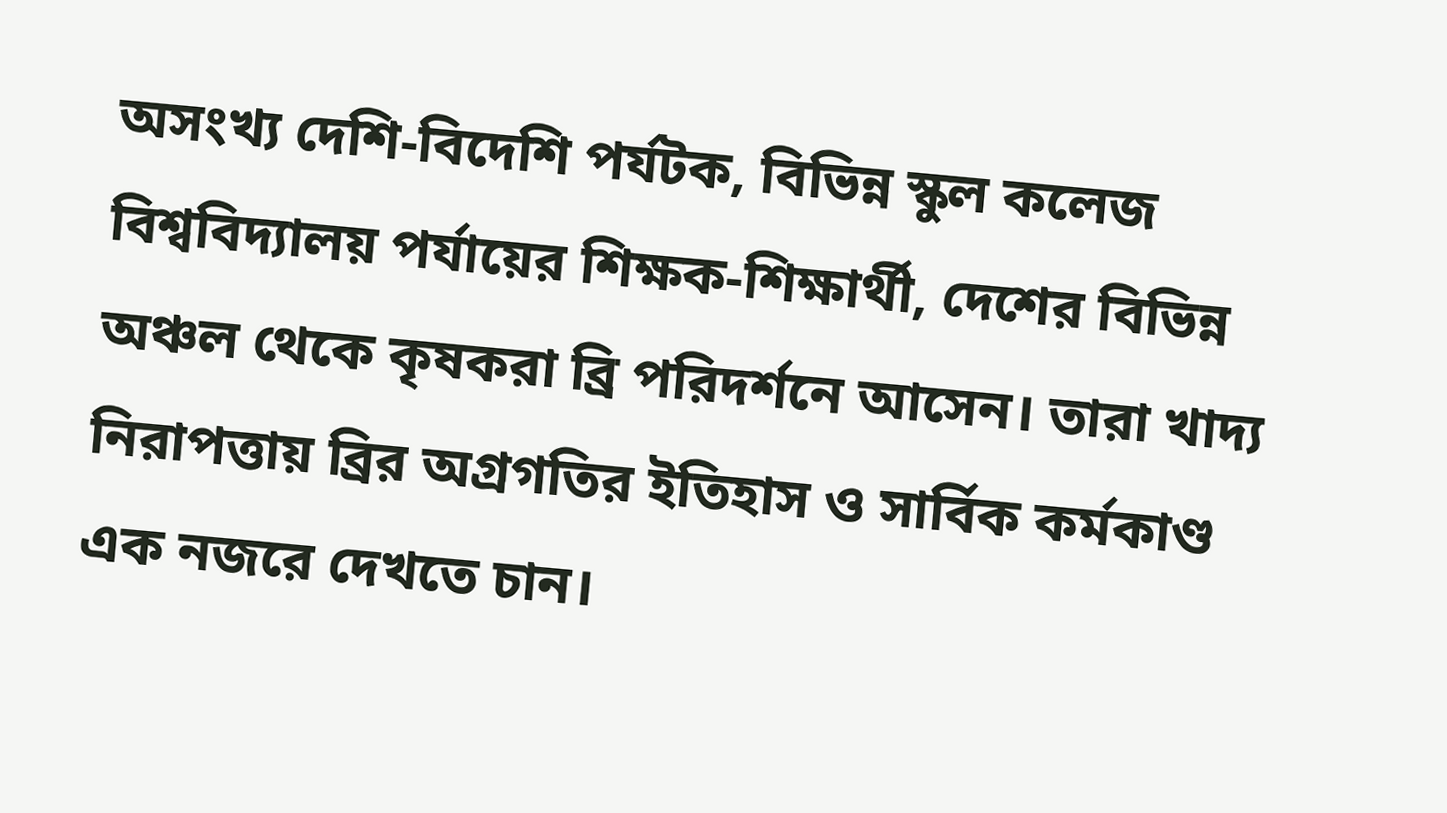অসংখ্য দেশি-বিদেশি পর্যটক, বিভিন্ন স্কুল কলেজ বিশ্ববিদ্যালয় পর্যায়ের শিক্ষক-শিক্ষার্থী, দেশের বিভিন্ন অঞ্চল থেকে কৃষকরা ব্রি পরিদর্শনে আসেন। তারা খাদ্য নিরাপত্তায় ব্রির অগ্রগতির ইতিহাস ও সার্বিক কর্মকাণ্ড এক নজরে দেখতে চান।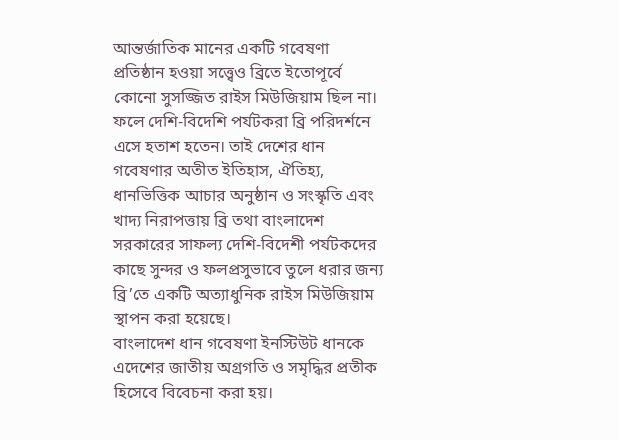আন্তর্জাতিক মানের একটি গবেষণা প্রতিষ্ঠান হওয়া সত্ত্বেও ব্রিতে ইতোপূর্বে কোনো সুসজ্জিত রাইস মিউজিয়াম ছিল না। ফলে দেশি-বিদেশি পর্যটকরা ব্রি পরিদর্শনে এসে হতাশ হতেন। তাই দেশের ধান গবেষণার অতীত ইতিহাস, ঐতিহ্য, ধানভিত্তিক আচার অনুষ্ঠান ও সংস্কৃতি এবং খাদ্য নিরাপত্তায় ব্রি তথা বাংলাদেশ সরকারের সাফল্য দেশি-বিদেশী পর্যটকদের কাছে সুন্দর ও ফলপ্রসুভাবে তুলে ধরার জন্য ব্রি’তে একটি অত্যাধুনিক রাইস মিউজিয়াম স্থাপন করা হয়েছে।
বাংলাদেশ ধান গবেষণা ইনস্টিউট ধানকে এদেশের জাতীয় অগ্রগতি ও সমৃদ্ধির প্রতীক হিসেবে বিবেচনা করা হয়।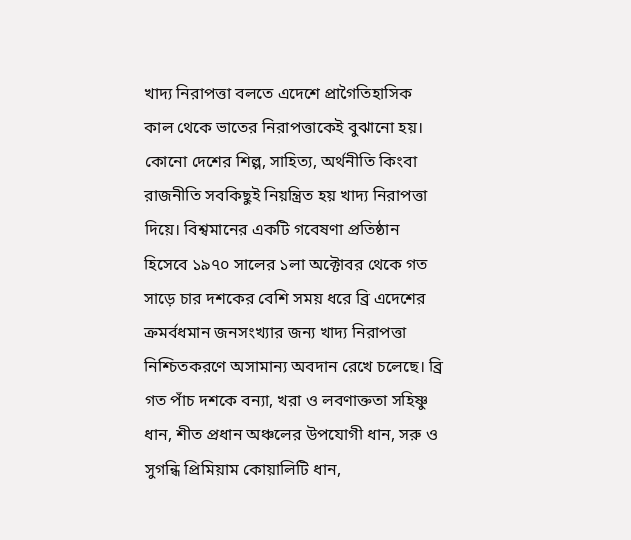খাদ্য নিরাপত্তা বলতে এদেশে প্রাগৈতিহাসিক কাল থেকে ভাতের নিরাপত্তাকেই বুঝানো হয়। কোনো দেশের শিল্প, সাহিত্য, অর্থনীতি কিংবা রাজনীতি সবকিছুই নিয়ন্ত্রিত হয় খাদ্য নিরাপত্তা দিয়ে। বিশ্বমানের একটি গবেষণা প্রতিষ্ঠান হিসেবে ১৯৭০ সালের ১লা অক্টোবর থেকে গত সাড়ে চার দশকের বেশি সময় ধরে ব্রি এদেশের ক্রমর্বধমান জনসংখ্যার জন্য খাদ্য নিরাপত্তা নিশ্চিতকরণে অসামান্য অবদান রেখে চলেছে। ব্রি গত পাঁচ দশকে বন্যা, খরা ও লবণাক্ততা সহিষ্ণু ধান, শীত প্রধান অঞ্চলের উপযোগী ধান, সরু ও সুগন্ধি প্রিমিয়াম কোয়ালিটি ধান,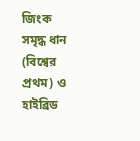জিংক সমৃদ্ধ ধান (বিশ্বের প্রথম) ও হাইব্রিড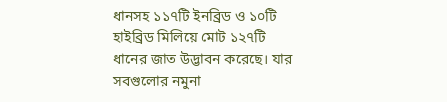ধানসহ ১১৭টি ইনব্রিড ও ১০টি হাইব্রিড মিলিয়ে মোট ১২৭টি ধানের জাত উদ্ভাবন করেছে। যার সবগুলোর নমুনা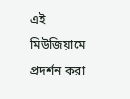এই মিউজিয়ামে প্রদর্শন করা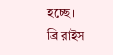হচ্ছে।
ব্রি রাইস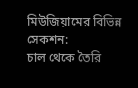মিউজিয়ামের বিভিন্ন সেকশন:
চাল থেকে তৈরি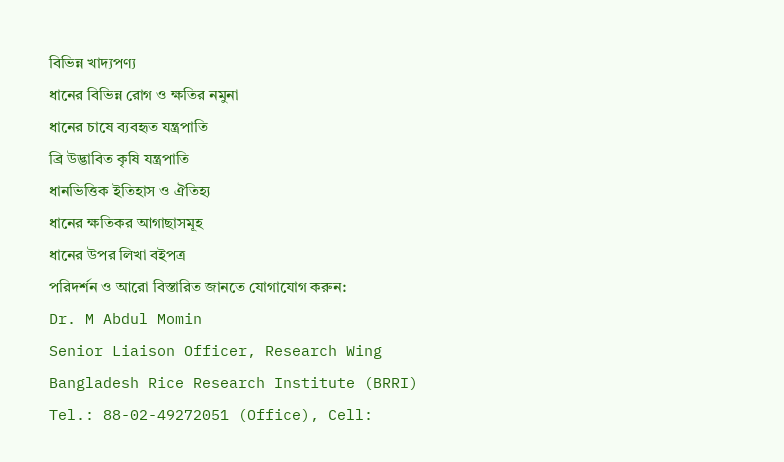বিভিন্ন খাদ্যপণ্য
ধানের বিভিন্ন রোগ ও ক্ষতির নমুনা
ধানের চাষে ব্যবহৃত যন্ত্রপাতি
ব্রি উদ্ভাবিত কৃষি যন্ত্রপাতি
ধানভিত্তিক ইতিহাস ও ঐতিহ্য
ধানের ক্ষতিকর আগাছাসমূহ
ধানের উপর লিখা বইপত্র
পরিদর্শন ও আরো বিস্তারিত জানতে যোগাযোগ করুন:
Dr. M Abdul Momin
Senior Liaison Officer, Research Wing
Bangladesh Rice Research Institute (BRRI)
Tel.: 88-02-49272051 (Office), Cell: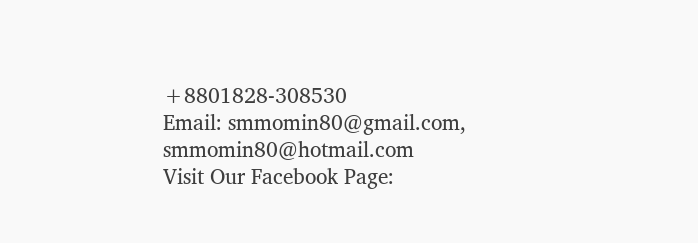+8801828-308530
Email: smmomin80@gmail.com, smmomin80@hotmail.com
Visit Our Facebook Page: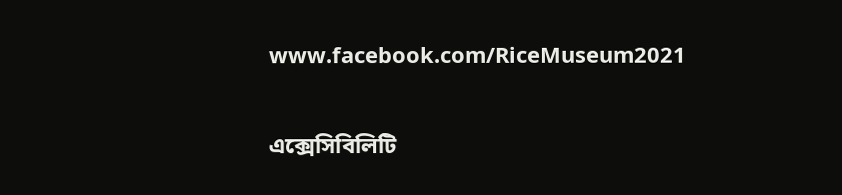www.facebook.com/RiceMuseum2021

এক্সেসিবিলিটি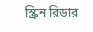স্ক্রিন রিডার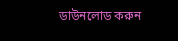ডাউনলোড করুন